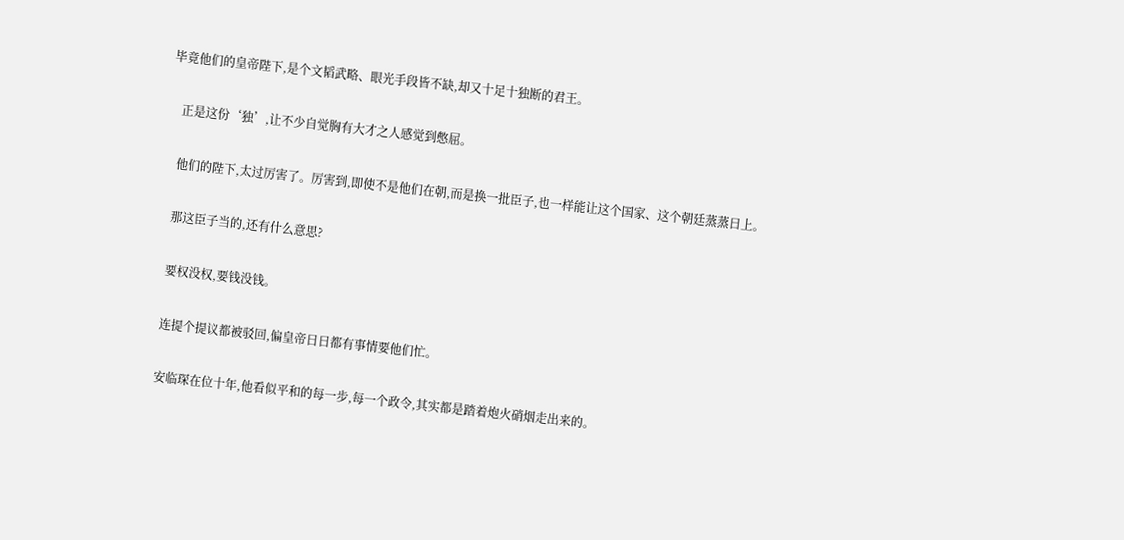毕竟他们的皇帝陛下,是个文韬武略、眼光手段皆不缺,却又十足十独断的君王。

    正是这份‘独’,让不少自觉胸有大才之人感觉到憋屈。

    他们的陛下,太过厉害了。厉害到,即使不是他们在朝,而是换一批臣子,也一样能让这个国家、这个朝廷蒸蒸日上。

    那这臣子当的,还有什么意思?

    要权没权,要钱没钱。

    连提个提议都被驳回,偏皇帝日日都有事情要他们忙。

    安临琛在位十年,他看似平和的每一步,每一个政令,其实都是踏着炮火硝烟走出来的。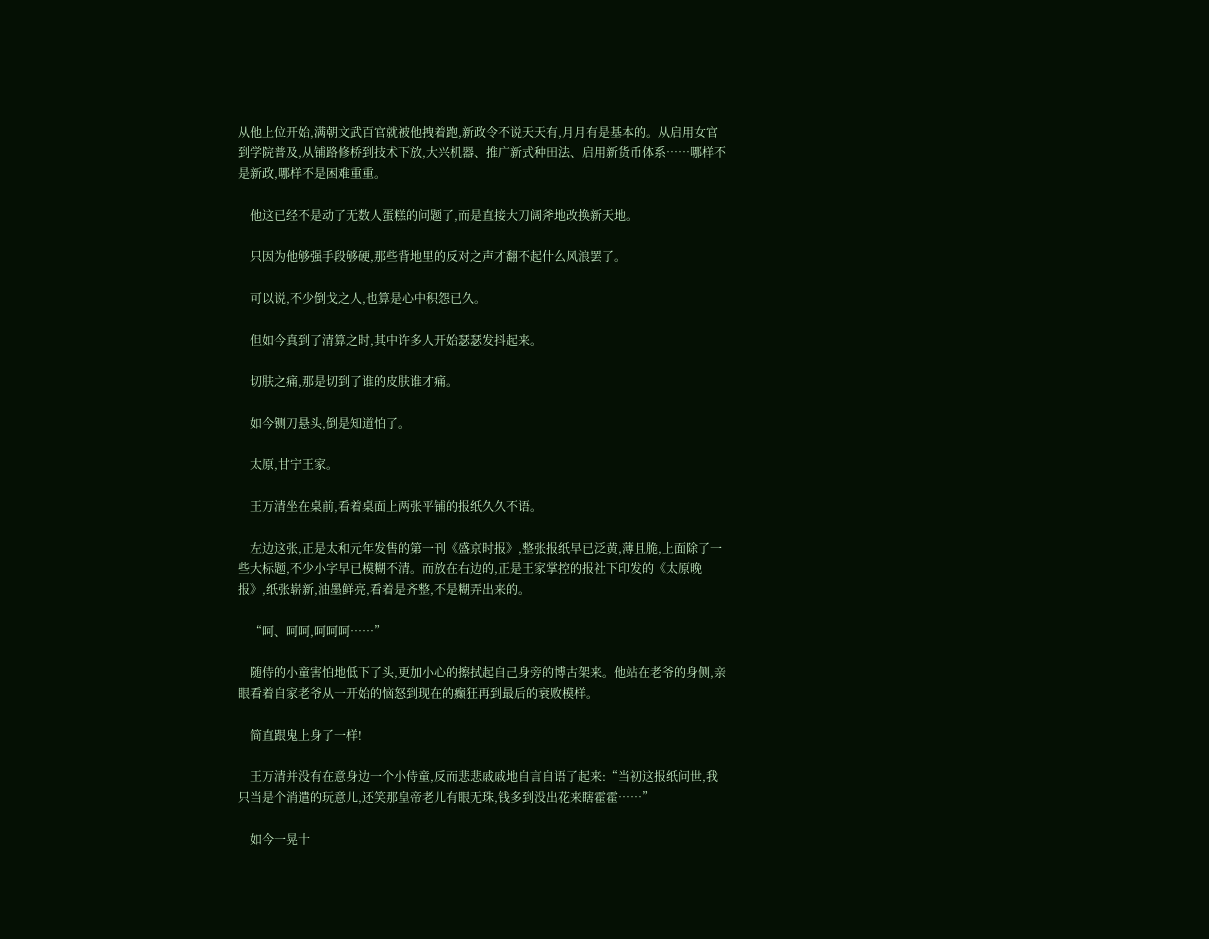从他上位开始,满朝文武百官就被他拽着跑,新政令不说天天有,月月有是基本的。从启用女官到学院普及,从铺路修桥到技术下放,大兴机器、推广新式种田法、启用新货币体系……哪样不是新政,哪样不是困难重重。

    他这已经不是动了无数人蛋糕的问题了,而是直接大刀阔斧地改换新天地。

    只因为他够强手段够硬,那些背地里的反对之声才翻不起什么风浪罢了。

    可以说,不少倒戈之人,也算是心中积怨已久。

    但如今真到了清算之时,其中许多人开始瑟瑟发抖起来。

    切肤之痛,那是切到了谁的皮肤谁才痛。

    如今铡刀悬头,倒是知道怕了。

    太原,甘宁王家。

    王万清坐在桌前,看着桌面上两张平铺的报纸久久不语。

    左边这张,正是太和元年发售的第一刊《盛京时报》,整张报纸早已泛黄,薄且脆,上面除了一些大标题,不少小字早已模糊不清。而放在右边的,正是王家掌控的报社下印发的《太原晚报》,纸张崭新,油墨鲜亮,看着是齐整,不是糊弄出来的。

    “呵、呵呵,呵呵呵……”

    随侍的小童害怕地低下了头,更加小心的擦拭起自己身旁的博古架来。他站在老爷的身侧,亲眼看着自家老爷从一开始的恼怒到现在的癫狂再到最后的衰败模样。

    简直跟鬼上身了一样!

    王万清并没有在意身边一个小侍童,反而悲悲戚戚地自言自语了起来:“当初这报纸问世,我只当是个消遣的玩意儿,还笑那皇帝老儿有眼无珠,钱多到没出花来瞎霍霍……”

    如今一晃十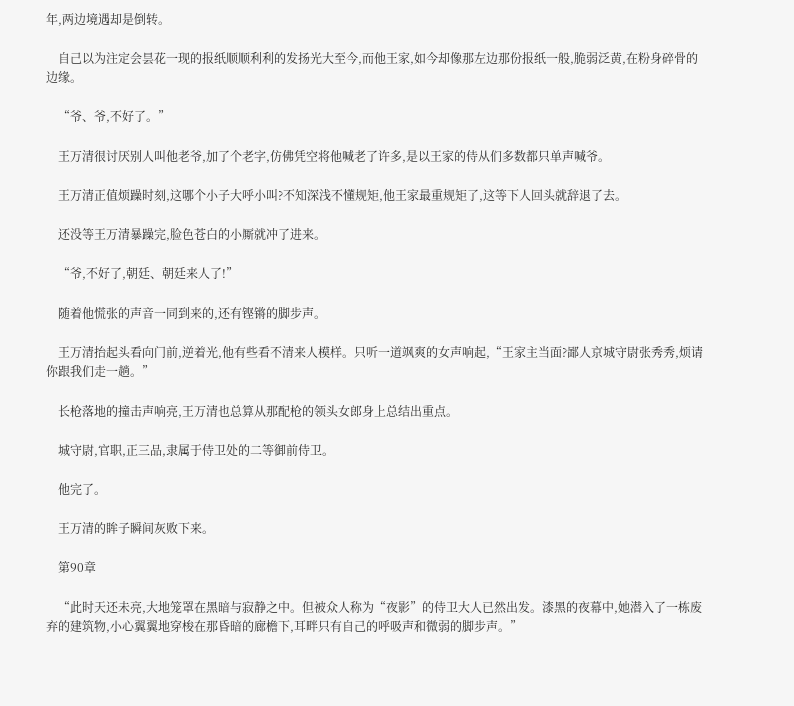年,两边境遇却是倒转。

    自己以为注定会昙花一现的报纸顺顺利利的发扬光大至今,而他王家,如今却像那左边那份报纸一般,脆弱泛黄,在粉身碎骨的边缘。

    “爷、爷,不好了。”

    王万清很讨厌别人叫他老爷,加了个老字,仿佛凭空将他喊老了许多,是以王家的侍从们多数都只单声喊爷。

    王万清正值烦躁时刻,这哪个小子大呼小叫?不知深浅不懂规矩,他王家最重规矩了,这等下人回头就辞退了去。

    还没等王万清暴躁完,脸色苍白的小厮就冲了进来。

    “爷,不好了,朝廷、朝廷来人了!”

    随着他慌张的声音一同到来的,还有铿锵的脚步声。

    王万清抬起头看向门前,逆着光,他有些看不清来人模样。只听一道飒爽的女声响起,“王家主当面?鄙人京城守尉张秀秀,烦请你跟我们走一趟。”

    长枪落地的撞击声响亮,王万清也总算从那配枪的领头女郎身上总结出重点。

    城守尉,官职,正三品,隶属于侍卫处的二等御前侍卫。

    他完了。

    王万清的眸子瞬间灰败下来。

    第90章

    “此时天还未亮,大地笼罩在黑暗与寂静之中。但被众人称为“夜影”的侍卫大人已然出发。漆黑的夜幕中,她潜入了一栋废弃的建筑物,小心翼翼地穿梭在那昏暗的廊檐下,耳畔只有自己的呼吸声和微弱的脚步声。”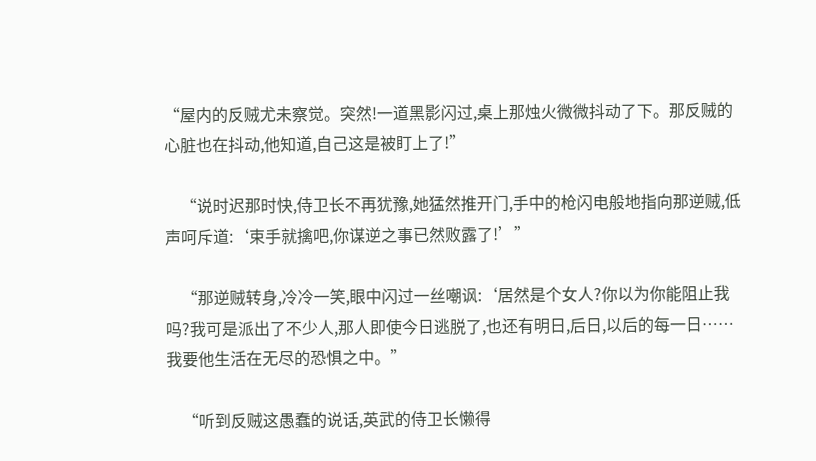“屋内的反贼尤未察觉。突然!一道黑影闪过,桌上那烛火微微抖动了下。那反贼的心脏也在抖动,他知道,自己这是被盯上了!”

    “说时迟那时快,侍卫长不再犹豫,她猛然推开门,手中的枪闪电般地指向那逆贼,低声呵斥道:‘束手就擒吧,你谋逆之事已然败露了!’”

    “那逆贼转身,冷冷一笑,眼中闪过一丝嘲讽:‘居然是个女人?你以为你能阻止我吗?我可是派出了不少人,那人即使今日逃脱了,也还有明日,后日,以后的每一日……我要他生活在无尽的恐惧之中。”

    “听到反贼这愚蠢的说话,英武的侍卫长懒得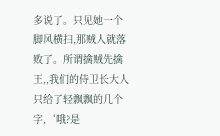多说了。只见她一个脚风横扫,那贼人就落败了。所谓擒贼先擒王,,我们的侍卫长大人只给了轻飘飘的几个字,‘哦?是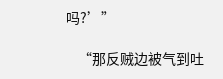吗?’”

    “那反贼边被气到吐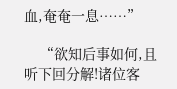血,奄奄一息……”

    “欲知后事如何,且听下回分解!诸位客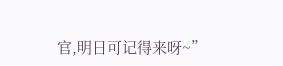官,明日可记得来呀~”